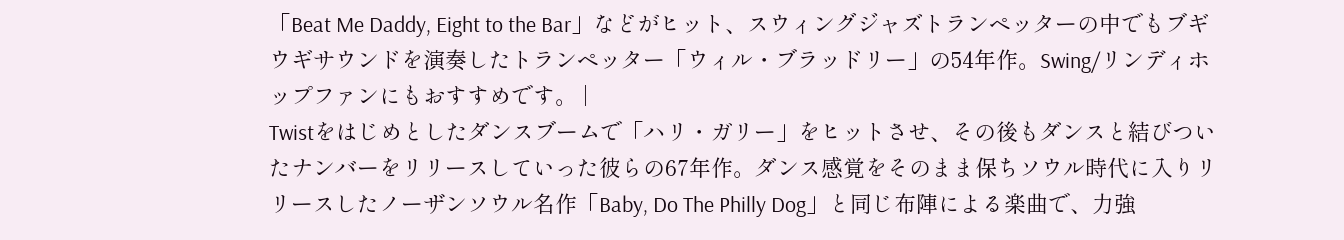「Beat Me Daddy, Eight to the Bar」などがヒット、スウィングジャズトランペッターの中でもブギウギサウンドを演奏したトランペッター「ウィル・ブラッドリー」の54年作。Swing/リンディホップファンにもおすすめです。 |
Twistをはじめとしたダンスブームで「ハリ・ガリー」をヒットさせ、その後もダンスと結びついたナンバーをリリースしていった彼らの67年作。ダンス感覚をそのまま保ちソウル時代に入りリリースしたノーザンソウル名作「Baby, Do The Philly Dog」と同じ布陣による楽曲で、力強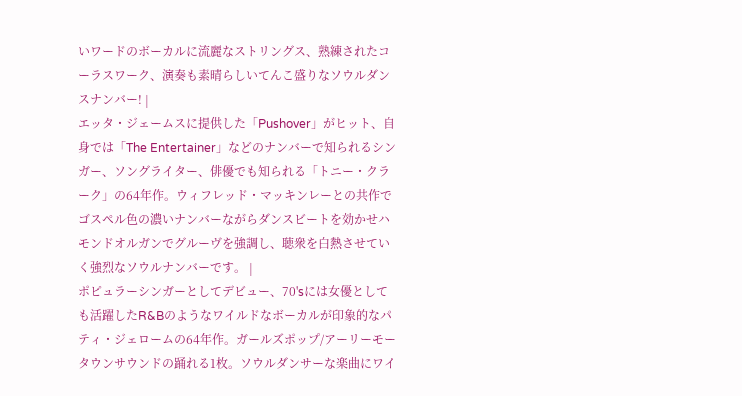いワードのボーカルに流麗なストリングス、熟練されたコーラスワーク、演奏も素晴らしいてんこ盛りなソウルダンスナンバー! |
エッタ・ジェームスに提供した「Pushover」がヒット、自身では「The Entertainer」などのナンバーで知られるシンガー、ソングライター、俳優でも知られる「トニー・クラーク」の64年作。ウィフレッド・マッキンレーとの共作でゴスペル色の濃いナンバーながらダンスビートを効かせハモンドオルガンでグルーヴを強調し、聴衆を白熱させていく強烈なソウルナンバーです。 |
ポピュラーシンガーとしてデビュー、70'sには女優としても活躍したR&Bのようなワイルドなボーカルが印象的なパティ・ジェロームの64年作。ガールズポップ/アーリーモータウンサウンドの踊れる1枚。ソウルダンサーな楽曲にワイ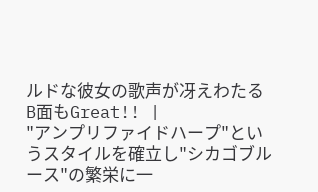ルドな彼女の歌声が冴えわたるB面もGreat!! |
"アンプリファイドハープ"というスタイルを確立し"シカゴブルース"の繁栄に一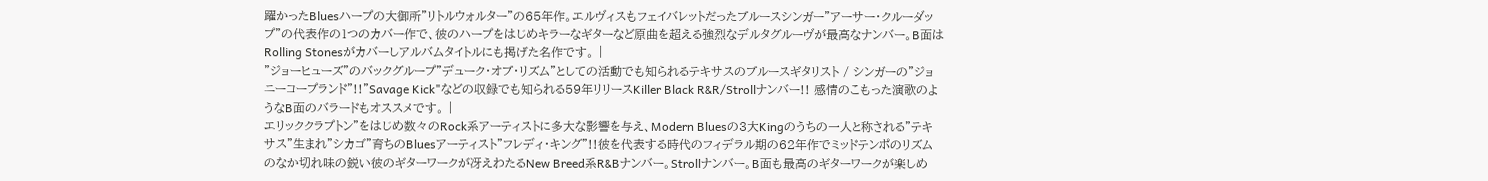躍かったBluesハープの大御所"リトルウォルター"の65年作。エルヴィスもフェイバレットだったブルースシンガー"アーサー・クルーダップ"の代表作の1つのカバー作で、彼のハープをはじめキラーなギターなど原曲を超える強烈なデルタグルーヴが最高なナンバー。B面はRolling Stonesがカバーしアルバムタイトルにも掲げた名作です。 |
"ジョーヒューズ"のバックグループ"デューク・オブ・リズム"としての活動でも知られるテキサスのブルースギタリスト / シンガーの"ジョニーコープランド"!!"Savage Kick"などの収録でも知られる59年リリースKiller Black R&R/Strollナンバー!! 感情のこもった演歌のようなB面のバラードもオススメです。 |
エリッククラプトン"をはじめ数々のRock系アーティストに多大な影響を与え、Modern Bluesの3大Kingのうちの一人と称される"テキサス"生まれ"シカゴ"育ちのBluesアーティスト"フレディ・キング"!!彼を代表する時代のフィデラル期の62年作でミッドテンポのリズムのなか切れ味の鋭い彼のギターワークが冴えわたるNew Breed系R&Bナンバー。Strollナンバー。B面も最高のギターワークが楽しめ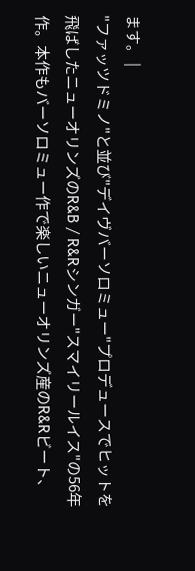ます。 |
"ファッツドミノ"と並び"デイヴバーソロミュー"プロデュースでヒットを飛ばしたニューオリンズのR&B / R&Rシンガー"スマイリールイス"の56年作。本作もバーソロミュー作で楽しいニューオリンズ産のR&Rビート、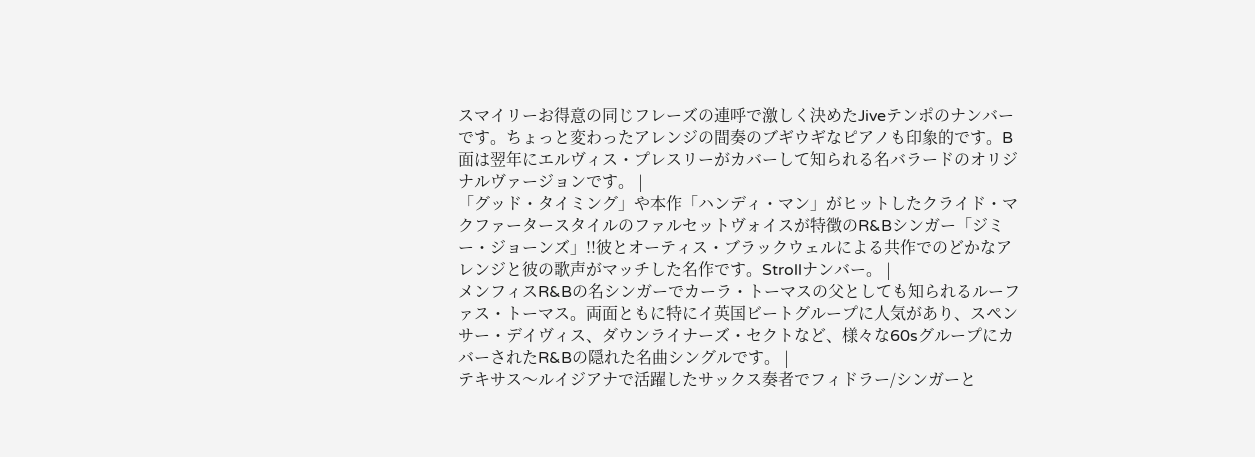スマイリーお得意の同じフレーズの連呼で激しく決めたJiveテンポのナンバーです。ちょっと変わったアレンジの間奏のブギウギなピアノも印象的です。B面は翌年にエルヴィス・プレスリーがカバーして知られる名バラードのオリジナルヴァージョンです。 |
「グッド・タイミング」や本作「ハンディ・マン」がヒットしたクライド・マクファータースタイルのファルセットヴォイスが特徴のR&Bシンガー「ジミー・ジョーンズ」!!彼とオーティス・ブラックウェルによる共作でのどかなアレンジと彼の歌声がマッチした名作です。Strollナンバー。 |
メンフィスR&Bの名シンガーでカーラ・トーマスの父としても知られるルーファス・トーマス。両面ともに特にイ英国ビートグループに人気があり、スペンサー・デイヴィス、ダウンライナーズ・セクトなど、様々な60sグループにカバーされたR&Bの隠れた名曲シングルです。 |
テキサス〜ルイジアナで活躍したサックス奏者でフィドラー/シンガーと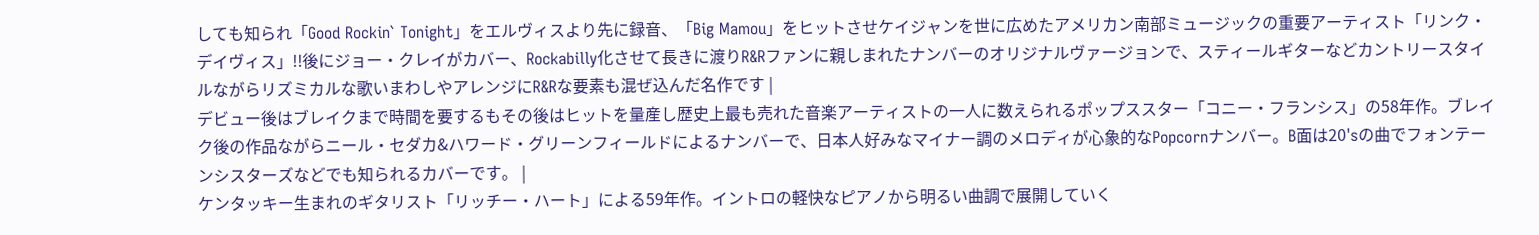しても知られ「Good Rockin` Tonight」をエルヴィスより先に録音、「Big Mamou」をヒットさせケイジャンを世に広めたアメリカン南部ミュージックの重要アーティスト「リンク・デイヴィス」!!後にジョー・クレイがカバー、Rockabilly化させて長きに渡りR&Rファンに親しまれたナンバーのオリジナルヴァージョンで、スティールギターなどカントリースタイルながらリズミカルな歌いまわしやアレンジにR&Rな要素も混ぜ込んだ名作です |
デビュー後はブレイクまで時間を要するもその後はヒットを量産し歴史上最も売れた音楽アーティストの一人に数えられるポップススター「コニー・フランシス」の58年作。ブレイク後の作品ながらニール・セダカ&ハワード・グリーンフィールドによるナンバーで、日本人好みなマイナー調のメロディが心象的なPopcornナンバー。B面は20'sの曲でフォンテーンシスターズなどでも知られるカバーです。 |
ケンタッキー生まれのギタリスト「リッチー・ハート」による59年作。イントロの軽快なピアノから明るい曲調で展開していく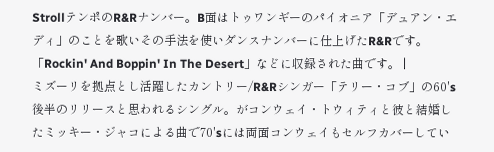StrollテンポのR&Rナンバー。B面はトゥワンギーのパイオニア「デュアン・エディ」のことを歌いその手法を使いダンスナンバーに仕上げたR&Rです。「Rockin' And Boppin' In The Desert」などに収録された曲です。 |
ミズーリを拠点とし活躍したカントリー/R&Rシンガー「テリー・コブ」の60's後半のリリースと思われるシングル。がコンウェイ・トウィティと彼と結婚したミッキー・ジャコによる曲で70'sには両面コンウェイもセルフカバーしてい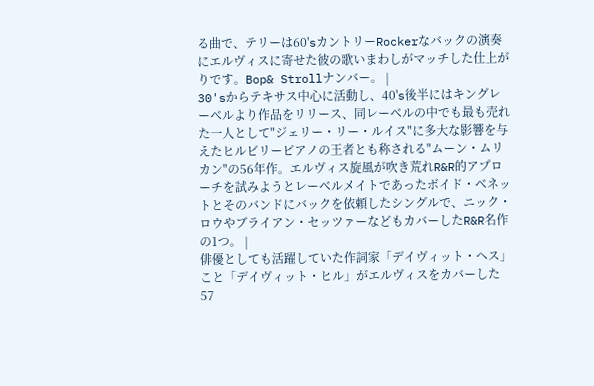る曲で、テリーは60'sカントリーRockerなバックの演奏にエルヴィスに寄せた彼の歌いまわしがマッチした仕上がりです。Bop& Strollナンバー。 |
30'sからテキサス中心に活動し、40's後半にはキングレーベルより作品をリリース、同レーベルの中でも最も売れた一人として"ジェリー・リー・ルイス"に多大な影響を与えたヒルビリーピアノの王者とも称される"ムーン・ムリカン"の56年作。エルヴィス旋風が吹き荒れR&R的アプローチを試みようとレーベルメイトであったボイド・ベネットとそのバンドにバックを依頼したシングルで、ニック・ロウやブライアン・セッツァーなどもカバーしたR&R名作の1つ。 |
俳優としても活躍していた作詞家「デイヴィット・ヘス」こと「デイヴィット・ヒル」がエルヴィスをカバーした57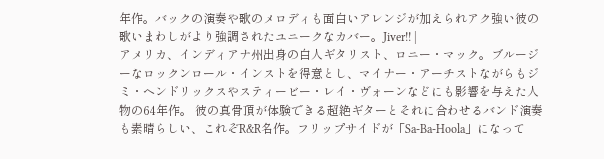年作。バックの演奏や歌のメロディも面白いアレンジが加えられアク強い彼の歌いまわしがより強調されたユニークなカバー。Jiver!! |
アメリカ、インディアナ州出身の白人ギタリスト、ロニー・マック。ブルージーなロックンロール・インストを得意とし、マイナー・アーチストながらもジミ・ヘンドリックスやスティービー・レイ・ヴォーンなどにも影響を与えた人物の64年作。 彼の真骨頂が体験できる超絶ギターとそれに合わせるバンド演奏も素晴らしい、これぞR&R名作。フリップサイドが「Sa-Ba-Hoola」になって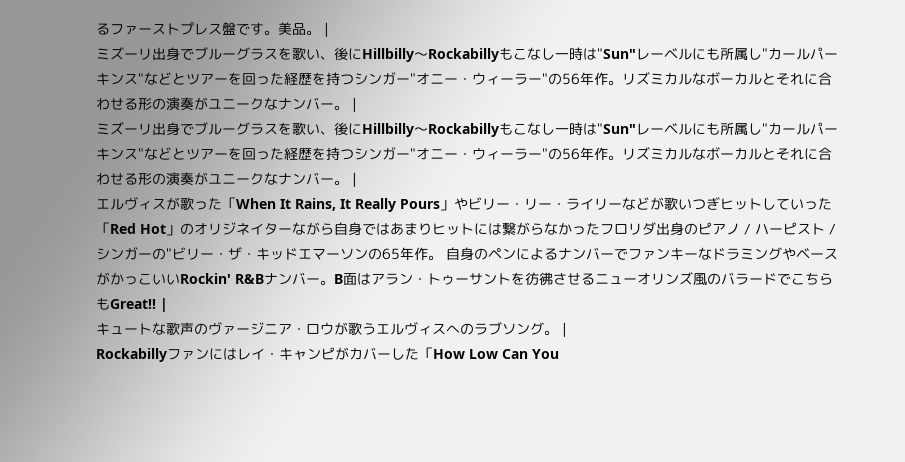るファーストプレス盤です。美品。 |
ミズーリ出身でブルーグラスを歌い、後にHillbilly〜Rockabillyもこなし一時は"Sun"レーベルにも所属し"カールパーキンス"などとツアーを回った経歴を持つシンガー"オニー・ウィーラー"の56年作。リズミカルなボーカルとそれに合わせる形の演奏がユニークなナンバー。 |
ミズーリ出身でブルーグラスを歌い、後にHillbilly〜Rockabillyもこなし一時は"Sun"レーベルにも所属し"カールパーキンス"などとツアーを回った経歴を持つシンガー"オニー・ウィーラー"の56年作。リズミカルなボーカルとそれに合わせる形の演奏がユニークなナンバー。 |
エルヴィスが歌った「When It Rains, It Really Pours」やビリー・リー・ライリーなどが歌いつぎヒットしていった「Red Hot」のオリジネイターながら自身ではあまりヒットには繋がらなかったフロリダ出身のピアノ / ハーピスト / シンガーの"ビリー・ザ・キッドエマーソンの65年作。 自身のペンによるナンバーでファンキーなドラミングやベースがかっこいいRockin' R&Bナンバー。B面はアラン・トゥーサントを彷彿させるニューオリンズ風のバラードでこちらもGreat!! |
キュートな歌声のヴァージニア・ロウが歌うエルヴィスへのラブソング。 |
Rockabillyファンにはレイ・キャンピがカバーした「How Low Can You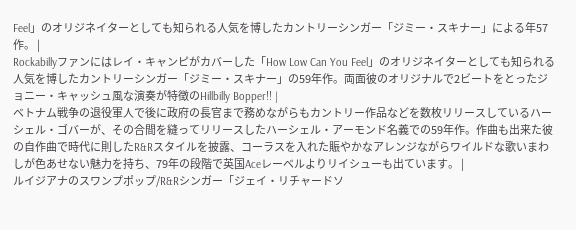Feel」のオリジネイターとしても知られる人気を博したカントリーシンガー「ジミー・スキナー」による年57作。 |
Rockabillyファンにはレイ・キャンピがカバーした「How Low Can You Feel」のオリジネイターとしても知られる人気を博したカントリーシンガー「ジミー・スキナー」の59年作。両面彼のオリジナルで2ビートをとったジョニー・キャッシュ風な演奏が特徴のHillbilly Bopper!! |
ベトナム戦争の退役軍人で後に政府の長官まで務めながらもカントリー作品などを数枚リリースしているハーシェル・ゴバーが、その合間を縫ってリリースしたハーシェル・アーモンド名義での59年作。作曲も出来た彼の自作曲で時代に則したR&Rスタイルを披露、コーラスを入れた賑やかなアレンジながらワイルドな歌いまわしが色あせない魅力を持ち、79年の段階で英国Aceレーベルよりリイシューも出ています。 |
ルイジアナのスワンプポップ/R&Rシンガー「ジェイ・リチャードソ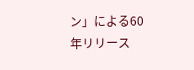ン」による60年リリース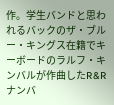作。学生バンドと思われるバックのザ・ブルー・キングス在籍でキーボードのラルフ・キンバルが作曲したR&Rナンバ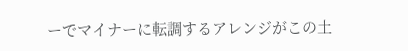ーでマイナーに転調するアレンジがこの土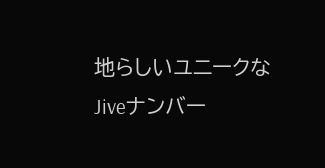地らしいユニークなJiveナンバー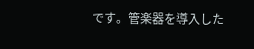です。管楽器を導入した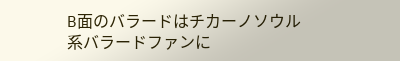B面のバラードはチカーノソウル系バラードファンに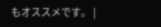もオススメです。 |